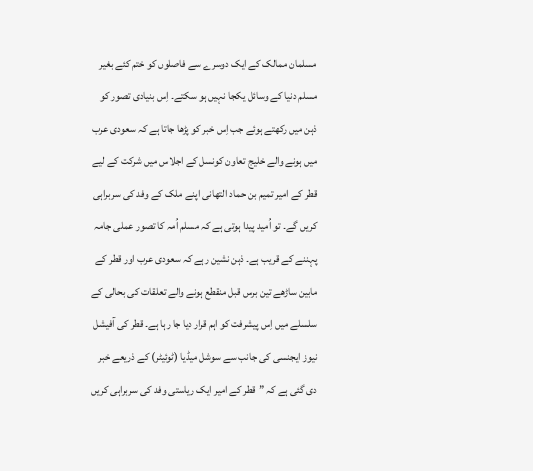مسلمان ممالک کے ایک دوسرے سے فاصلوں کو ختم کئے بغیر مسلم دنیا کے وسائل یکجا نہیں ہو سکتے۔ اِس بنیادی تصور کو ذہن میں رکھتے ہوئے جب اِس خبر کو پڑھا جاتا ہے کہ سعودی عرب میں ہونے والے خلیج تعاون کونسل کے اجلاس میں شرکت کے لیے قطر کے امیر تمیم بن حماد التھانی اپنے ملک کے وفد کی سربراہی کریں گے۔ تو اُمید پیدا ہوتی ہے کہ مسلم اُمہ کا تصور عملی جامہ پہننے کے قریب ہے۔ ذہن نشین رہے کہ سعودی عرب اور قطر کے مابین ساڑھے تین برس قبل منقطع ہونے والے تعلقات کی بحالی کے سلسلے میں اِس پیشرفت کو اہم قرار دیا جا رہا ہے۔ قطر کی آفیشل نیوز ایجنسی کی جانب سے سوشل میڈیا (ٹوئیٹر) کے ذریعے خبر دی گئی ہے کہ ”قطر کے امیر ایک ریاستی وفد کی سربراہی کریں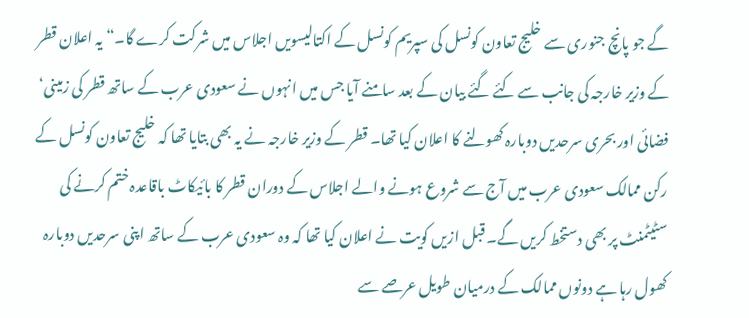گے جو پانچ جنوری سے خلیج تعاون کونسل کی سپریم کونسل کے اکتالیسویں اجلاس میں شرکت کرے گا۔“ یہ اعلان قطر کے وزیر خارجہ کی جانب سے کئے گئے بیان کے بعد سامنے آیا جس میں انہوں نے سعودی عرب کے ساتھ قطر کی زمینی‘ فضائی اور بحری سرحدیں دوبارہ کھولنے کا اعلان کیا تھا۔ قطر کے وزیر خارجہ نے یہ بھی بتایا تھا کہ خلیج تعاون کونسل کے رکن ممالک سعودی عرب میں آج سے شروع ہونے والے اجلاس کے دوران قطر کا بائیکاٹ باقاعدہ ختم کرنے کی سٹیٹمنٹ پر بھی دستخط کریں گے۔ قبل ازیں کویت نے اعلان کیا تھا کہ وہ سعودی عرب کے ساتھ اپنی سرحدیں دوبارہ کھول رہا ہے دونوں ممالک کے درمیان طویل عرصے سے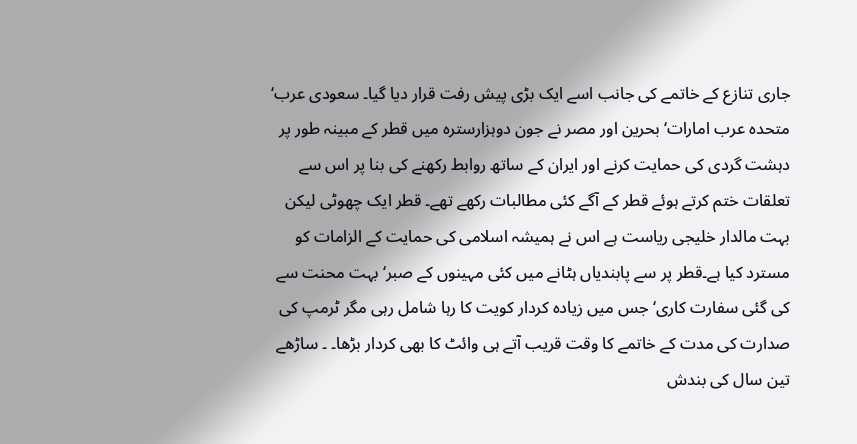جاری تنازع کے خاتمے کی جانب اسے ایک بڑی پیش رفت قرار دیا گیا۔ سعودی عرب‘ متحدہ عرب امارات‘ بحرین اور مصر نے جون دوہزارسترہ میں قطر کے مبینہ طور پر دہشت گردی کی حمایت کرنے اور ایران کے ساتھ روابط رکھنے کی بنا پر اس سے تعلقات ختم کرتے ہوئے قطر کے آگے کئی مطالبات رکھے تھے۔ قطر ایک چھوٹی لیکن بہت مالدار خلیجی ریاست ہے اس نے ہمیشہ اسلامی کی حمایت کے الزامات کو مسترد کیا ہے۔قطر پر سے پابندیاں ہٹانے میں کئی مہینوں کے صبر‘ بہت محنت سے کی گئی سفارت کاری‘ جس میں زیادہ کردار کویت کا رہا شامل رہی مگر ٹرمپ کی صدارت کی مدت کے خاتمے کا وقت قریب آتے ہی وائٹ کا بھی کردار بڑھا۔ ۔ ساڑھے تین سال کی بندش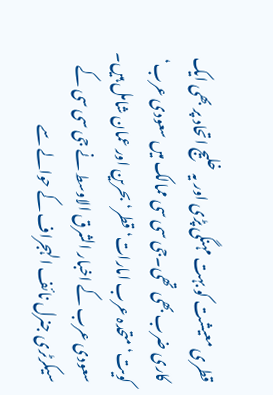قطری معیشت کو بہت مہنگی پڑی اور یہ خلیج اتحاد پر بھی ایک کاری ضرب بھی تھی۔جی سی سی ممالک میں سعودی عرب‘ کویت‘ متحدہ عرب امارات‘ قطر‘ بحرین اور عمان شامل ہیں۔ سعودی عرب کے اخبار الشرق الاوسط نے جی سی سی کے سیکرٹری جنرل نائف الہجراف کے حوالے سے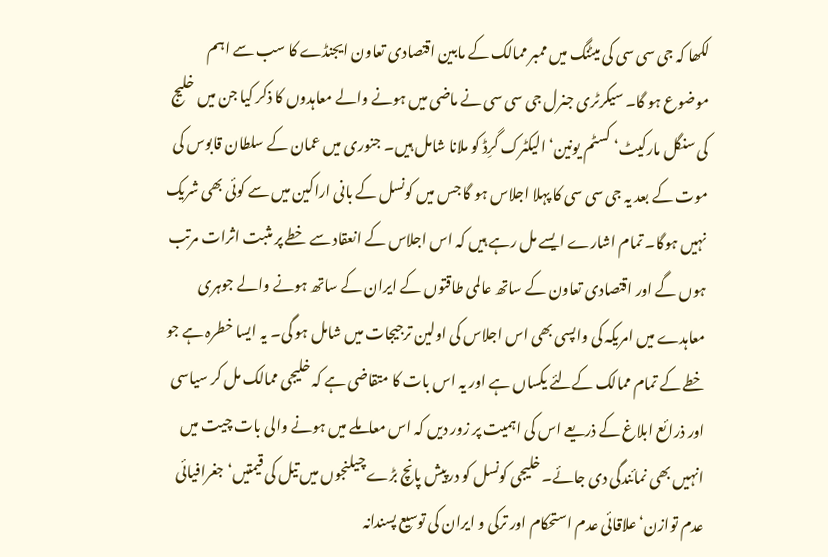لکھا کہ جی سی سی کی میٹنگ میں ممبر ممالک کے مابین اقتصادی تعاون ایجنڈے کا سب سے اہم موضوع ہو گا۔ سیکرٹری جنرل جی سی سی نے ماضی میں ہونے والے معاہدوں کا ذکر کیا جن میں خلیج کی سنگل مارکیٹ‘ کسٹم یونین‘ الیکٹرک گرِڈ کو ملانا شامل ہیں۔ جنوری میں عمان کے سلطان قابوس کی موت کے بعد یہ جی سی سی کا پہلا اجلاس ہو گا جس میں کونسل کے بانی اراکین میں سے کوئی بھی شریک نہیں ہوگا۔ تمام اشارے ایسے مل رہے ہیں کہ اس اجلاس کے انعقاد سے خطے پر مثبت اثرات مرتب ہوں گے اور اقتصادی تعاون کے ساتھ عالمی طاقتوں کے ایران کے ساتھ ہونے والے جوہری معاہدے میں امریکہ کی واپسی بھی اس اجلاس کی اولین ترجیجات میں شامل ہو گی۔ یہ ایسا خطرہ ہے جو خطے کے تمام ممالک کےلئے یکساں ہے اور یہ اس بات کا متقاضی ہے کہ خلیجی ممالک مل کر سیاسی اور ذرائع ابلاغ کے ذریعے اس کی اہمیت پر زور دیں کہ اس معاملے میں ہونے والی بات چیت میں انہیں بھی نمائندگی دی جائے۔ خلیجی کونسل کو درپیش پانچ بڑے چیلنجوں میں تیل کی قیمتیں‘ جغرافیائی عدم توازن‘ علاقائی عدم استحکام اور ترکی و ایران کی توسیع پسندانہ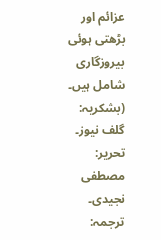عزائم اور بڑھتی ہوئی بیروزگاری شامل ہیں۔ (بشکریہ: گلف نیوز۔ تحریر: مصطفی نجیدی۔ ترجمہ: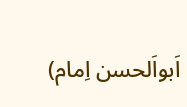اَبواَلحسن اِمام)